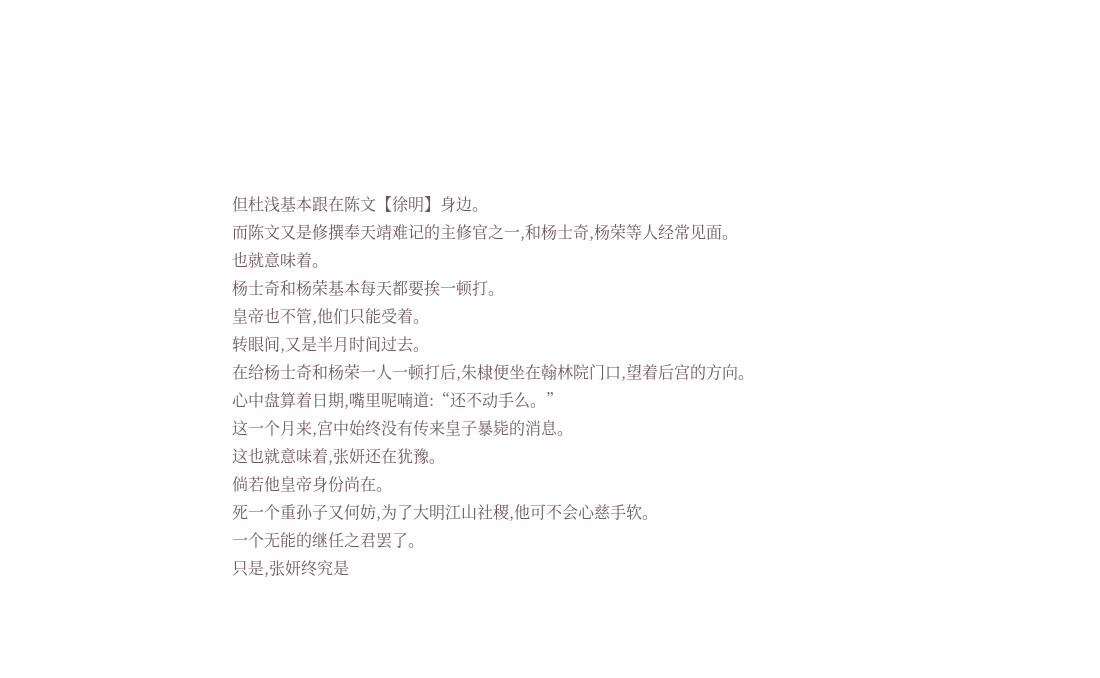但杜浅基本跟在陈文【徐明】身边。
而陈文又是修撰奉天靖难记的主修官之一,和杨士奇,杨荣等人经常见面。
也就意味着。
杨士奇和杨荣基本每天都要挨一顿打。
皇帝也不管,他们只能受着。
转眼间,又是半月时间过去。
在给杨士奇和杨荣一人一顿打后,朱棣便坐在翰林院门口,望着后宫的方向。
心中盘算着日期,嘴里呢喃道:“还不动手么。”
这一个月来,宫中始终没有传来皇子暴毙的消息。
这也就意味着,张妍还在犹豫。
倘若他皇帝身份尚在。
死一个重孙子又何妨,为了大明江山社稷,他可不会心慈手软。
一个无能的继任之君罢了。
只是,张妍终究是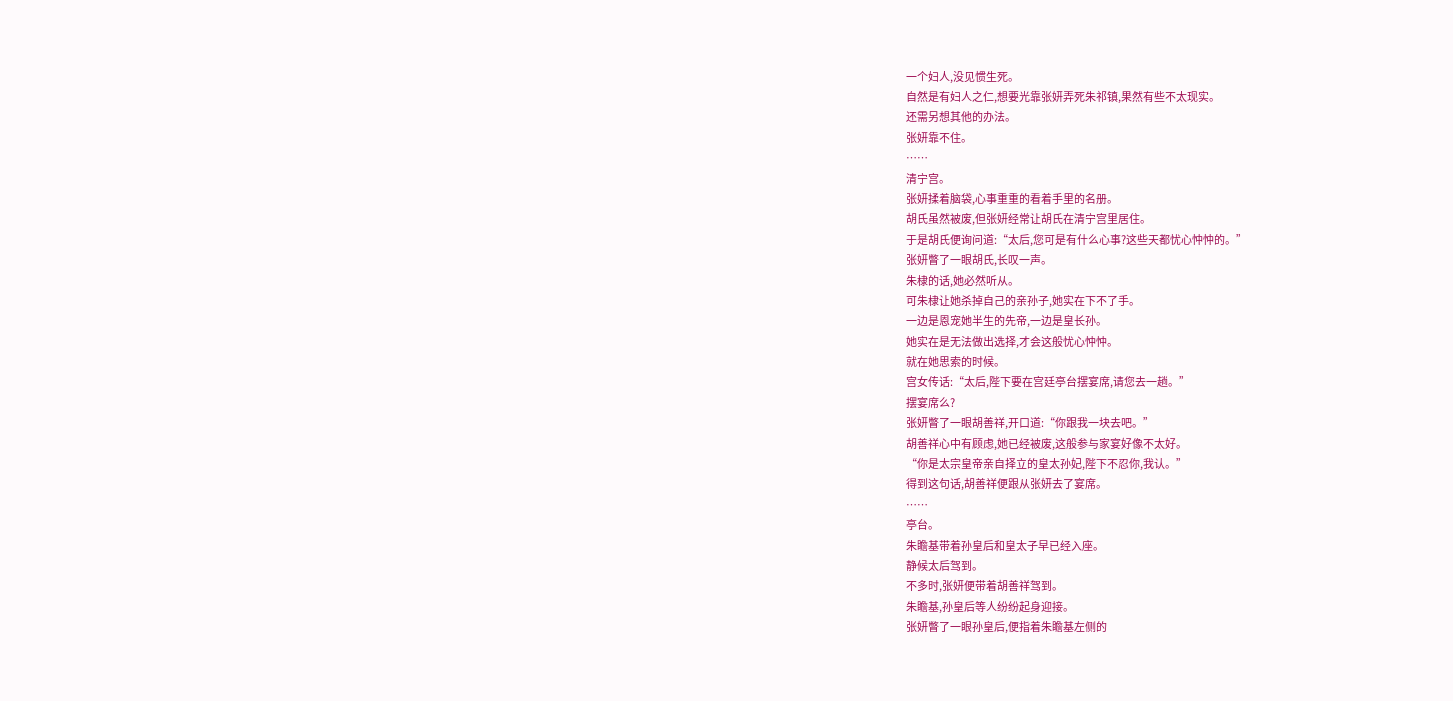一个妇人,没见惯生死。
自然是有妇人之仁,想要光靠张妍弄死朱祁镇,果然有些不太现实。
还需另想其他的办法。
张妍靠不住。
……
清宁宫。
张妍揉着脑袋,心事重重的看着手里的名册。
胡氏虽然被废,但张妍经常让胡氏在清宁宫里居住。
于是胡氏便询问道:“太后,您可是有什么心事?这些天都忧心忡忡的。”
张妍瞥了一眼胡氏,长叹一声。
朱棣的话,她必然听从。
可朱棣让她杀掉自己的亲孙子,她实在下不了手。
一边是恩宠她半生的先帝,一边是皇长孙。
她实在是无法做出选择,才会这般忧心忡忡。
就在她思索的时候。
宫女传话:“太后,陛下要在宫廷亭台摆宴席,请您去一趟。”
摆宴席么?
张妍瞥了一眼胡善祥,开口道:“你跟我一块去吧。”
胡善祥心中有顾虑,她已经被废,这般参与家宴好像不太好。
“你是太宗皇帝亲自择立的皇太孙妃,陛下不忍你,我认。”
得到这句话,胡善祥便跟从张妍去了宴席。
……
亭台。
朱瞻基带着孙皇后和皇太子早已经入座。
静候太后驾到。
不多时,张妍便带着胡善祥驾到。
朱瞻基,孙皇后等人纷纷起身迎接。
张妍瞥了一眼孙皇后,便指着朱瞻基左侧的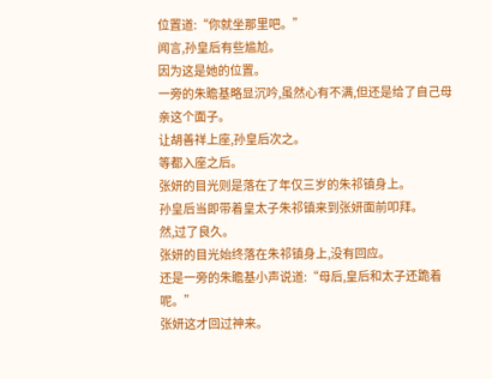位置道:“你就坐那里吧。”
闻言,孙皇后有些尴尬。
因为这是她的位置。
一旁的朱瞻基略显沉吟,虽然心有不满,但还是给了自己母亲这个面子。
让胡善祥上座,孙皇后次之。
等都入座之后。
张妍的目光则是落在了年仅三岁的朱祁镇身上。
孙皇后当即带着皇太子朱祁镇来到张妍面前叩拜。
然,过了良久。
张妍的目光始终落在朱祁镇身上,没有回应。
还是一旁的朱瞻基小声说道:“母后,皇后和太子还跪着呢。”
张妍这才回过神来。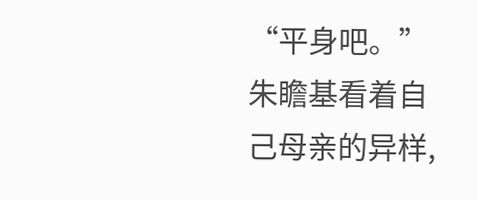“平身吧。”
朱瞻基看着自己母亲的异样,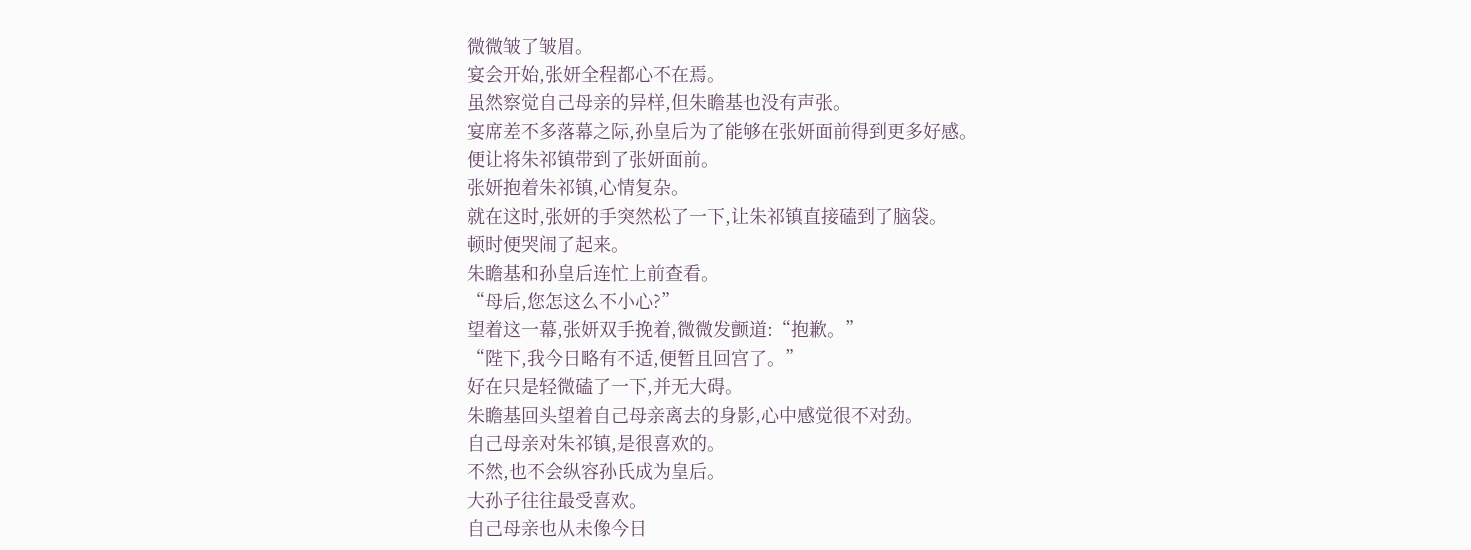微微皱了皱眉。
宴会开始,张妍全程都心不在焉。
虽然察觉自己母亲的异样,但朱瞻基也没有声张。
宴席差不多落幕之际,孙皇后为了能够在张妍面前得到更多好感。
便让将朱祁镇带到了张妍面前。
张妍抱着朱祁镇,心情复杂。
就在这时,张妍的手突然松了一下,让朱祁镇直接磕到了脑袋。
顿时便哭闹了起来。
朱瞻基和孙皇后连忙上前查看。
“母后,您怎这么不小心?”
望着这一幕,张妍双手挽着,微微发颤道:“抱歉。”
“陛下,我今日略有不适,便暂且回宫了。”
好在只是轻微磕了一下,并无大碍。
朱瞻基回头望着自己母亲离去的身影,心中感觉很不对劲。
自己母亲对朱祁镇,是很喜欢的。
不然,也不会纵容孙氏成为皇后。
大孙子往往最受喜欢。
自己母亲也从未像今日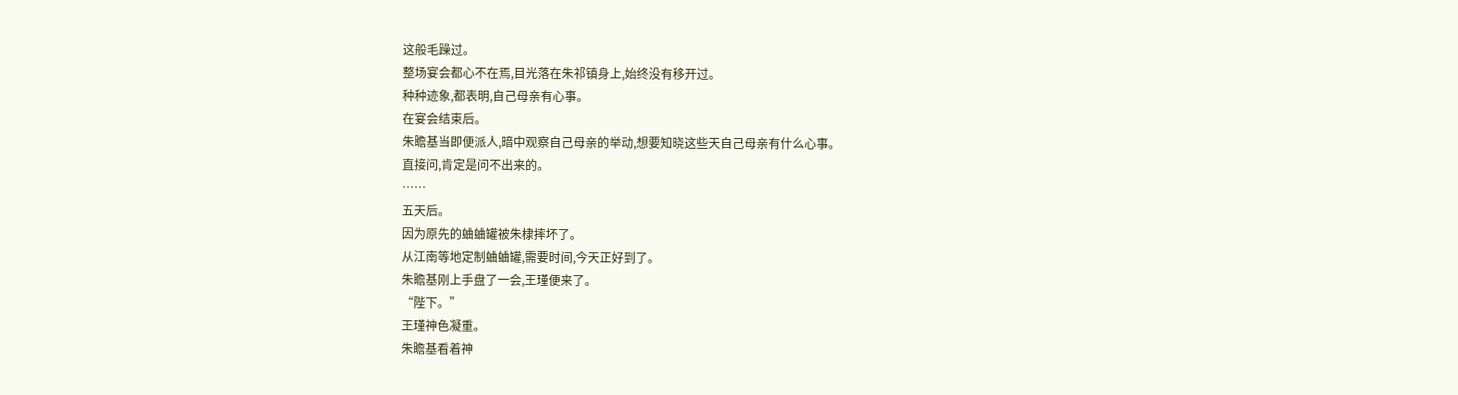这般毛躁过。
整场宴会都心不在焉,目光落在朱祁镇身上,始终没有移开过。
种种迹象,都表明,自己母亲有心事。
在宴会结束后。
朱瞻基当即便派人,暗中观察自己母亲的举动,想要知晓这些天自己母亲有什么心事。
直接问,肯定是问不出来的。
……
五天后。
因为原先的蛐蛐罐被朱棣摔坏了。
从江南等地定制蛐蛐罐,需要时间,今天正好到了。
朱瞻基刚上手盘了一会,王瑾便来了。
“陛下。”
王瑾神色凝重。
朱瞻基看着神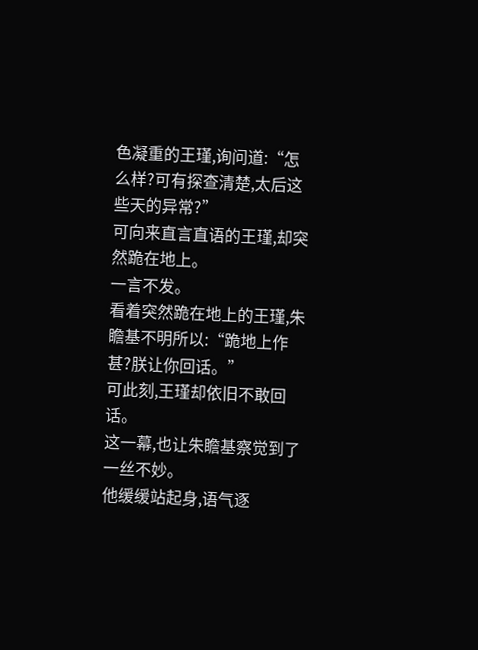色凝重的王瑾,询问道:“怎么样?可有探查清楚,太后这些天的异常?”
可向来直言直语的王瑾,却突然跪在地上。
一言不发。
看着突然跪在地上的王瑾,朱瞻基不明所以:“跪地上作甚?朕让你回话。”
可此刻,王瑾却依旧不敢回话。
这一幕,也让朱瞻基察觉到了一丝不妙。
他缓缓站起身,语气逐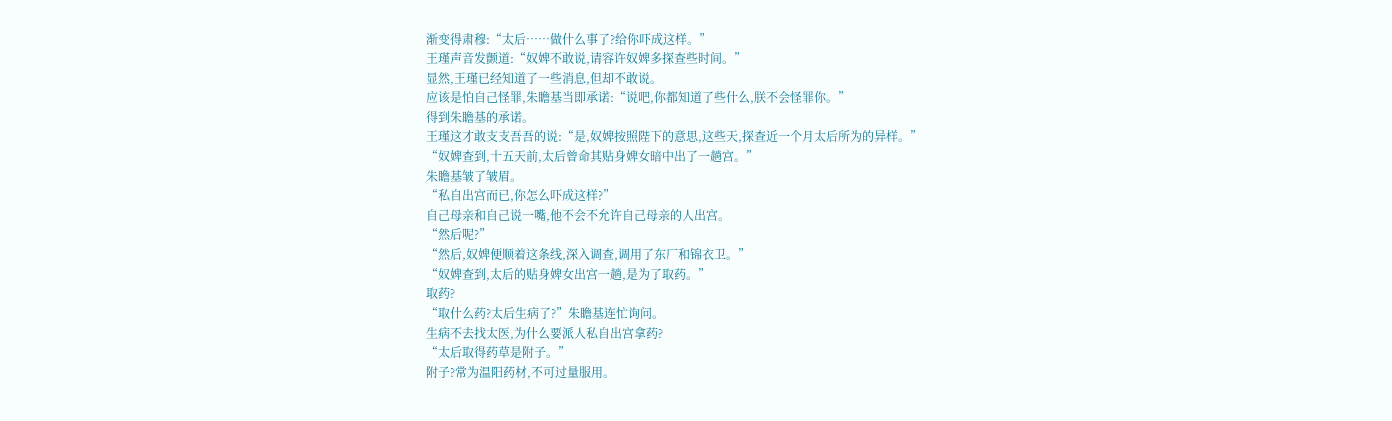渐变得肃穆:“太后……做什么事了?给你吓成这样。”
王瑾声音发颤道:“奴婢不敢说,请容许奴婢多探查些时间。”
显然,王瑾已经知道了一些消息,但却不敢说。
应该是怕自己怪罪,朱瞻基当即承诺:“说吧,你都知道了些什么,朕不会怪罪你。”
得到朱瞻基的承诺。
王瑾这才敢支支吾吾的说:“是,奴婢按照陛下的意思,这些天,探查近一个月太后所为的异样。”
“奴婢查到,十五天前,太后曾命其贴身婢女暗中出了一趟宫。”
朱瞻基皱了皱眉。
“私自出宫而已,你怎么吓成这样?”
自己母亲和自己说一嘴,他不会不允许自己母亲的人出宫。
“然后呢?”
“然后,奴婢便顺着这条线,深入调查,调用了东厂和锦衣卫。”
“奴婢查到,太后的贴身婢女出宫一趟,是为了取药。”
取药?
“取什么药?太后生病了?”朱瞻基连忙询问。
生病不去找太医,为什么要派人私自出宫拿药?
“太后取得药草是附子。”
附子?常为温阳药材,不可过量服用。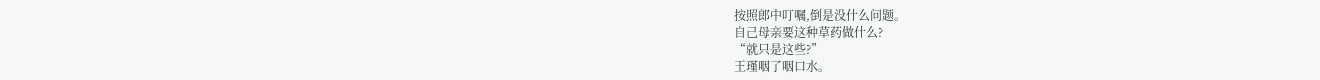按照郎中叮嘱,倒是没什么问题。
自己母亲要这种草药做什么?
“就只是这些?”
王瑾咽了咽口水。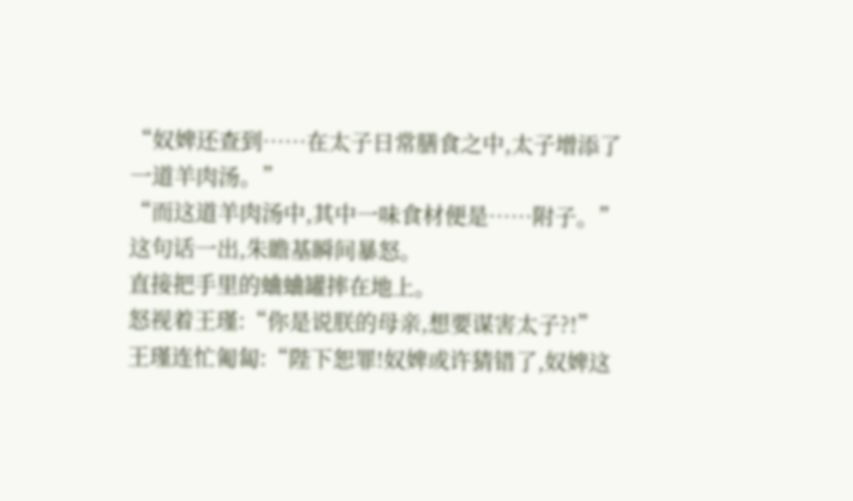“奴婢还查到……在太子日常膳食之中,太子增添了一道羊肉汤。”
“而这道羊肉汤中,其中一味食材便是……附子。”
这句话一出,朱瞻基瞬间暴怒。
直接把手里的蛐蛐罐摔在地上。
怒视着王瑾:“你是说朕的母亲,想要谋害太子?!”
王瑾连忙匍匐:“陛下恕罪!奴婢或许猜错了,奴婢这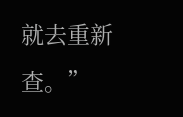就去重新查。”